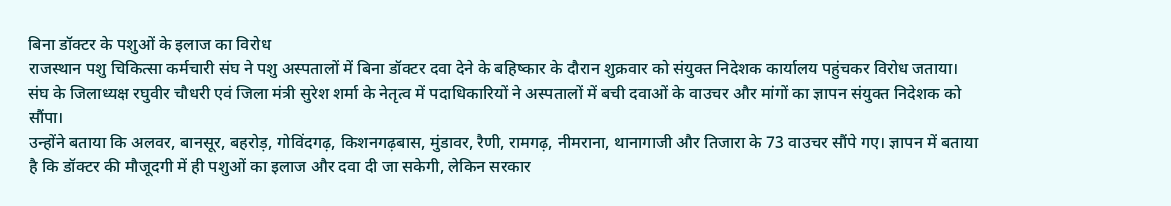बिना डॉक्टर के पशुओं के इलाज का विरोध
राजस्थान पशु चिकित्सा कर्मचारी संघ ने पशु अस्पतालों में बिना डॉक्टर दवा देने के बहिष्कार के दौरान शुक्रवार को संयुक्त निदेशक कार्यालय पहुंचकर विरोध जताया। संघ के जिलाध्यक्ष रघुवीर चौधरी एवं जिला मंत्री सुरेश शर्मा के नेतृत्व में पदाधिकारियों ने अस्पतालों में बची दवाओं के वाउचर और मांगों का ज्ञापन संयुक्त निदेशक को सौंपा।
उन्होंने बताया कि अलवर, बानसूर, बहरोड़, गोविंदगढ़, किशनगढ़बास, मुंडावर, रैणी, रामगढ़, नीमराना, थानागाजी और तिजारा के 73 वाउचर सौंपे गए। ज्ञापन में बताया है कि डॉक्टर की मौजूदगी में ही पशुओं का इलाज और दवा दी जा सकेगी, लेकिन सरकार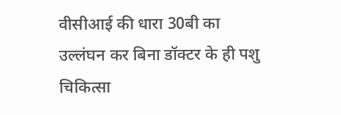वीसीआई की धारा 30बी का उल्लंघन कर बिना डॉक्टर के ही पशु चिकित्सा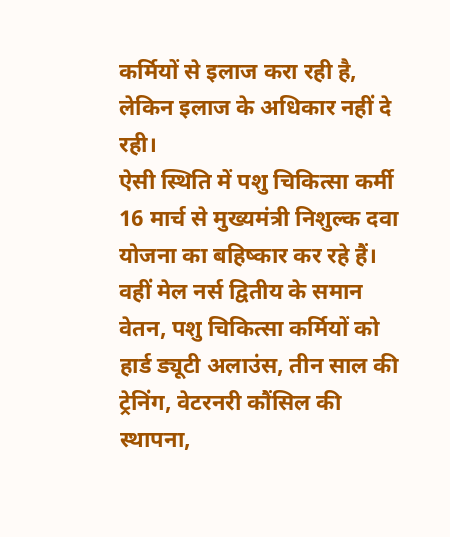कर्मियों से इलाज करा रही है, लेकिन इलाज के अधिकार नहीं दे रही।
ऐसी स्थिति में पशु चिकित्सा कर्मी 16 मार्च से मुख्यमंत्री निशुल्क दवा योजना का बहिष्कार कर रहे हैं। वहीं मेल नर्स द्वितीय के समान वेतन, पशु चिकित्सा कर्मियों को हार्ड ड्यूटी अलाउंस, तीन साल की ट्रेनिंग, वेटरनरी कौंसिल की स्थापना,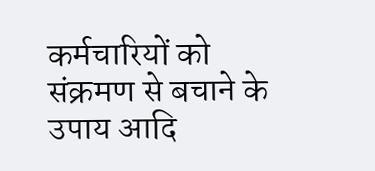कर्मचारियों को संक्रमण से बचाने के उपाय आदि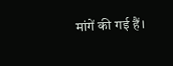मांगें की गई हैं।